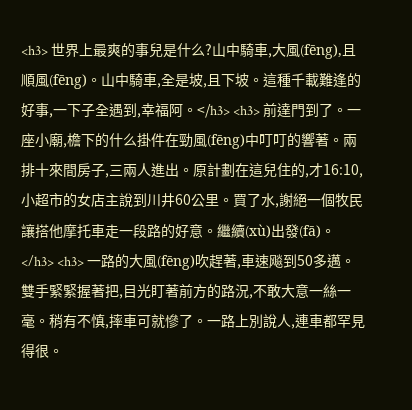<h3> 世界上最爽的事兒是什么?山中騎車,大風(fēng),且順風(fēng)。山中騎車,全是坡,且下坡。這種千載難逢的好事,一下子全遇到,幸福阿。</h3> <h3> 前達門到了。一座小廟,檐下的什么掛件在勁風(fēng)中叮叮的響著。兩排十來間房子,三兩人進出。原計劃在這兒住的,才16:10,小超市的女店主說到川井60公里。買了水,謝絕一個牧民讓搭他摩托車走一段路的好意。繼續(xù)出發(fā)。</h3> <h3> 一路的大風(fēng)吹趕著,車速飚到50多邁。雙手緊緊握著把,目光盯著前方的路況,不敢大意一絲一毫。稍有不慎,摔車可就慘了。一路上別說人,連車都罕見得很。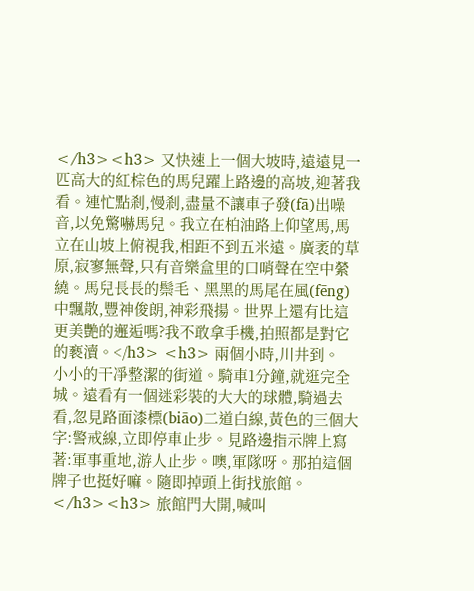</h3><h3> 又快速上一個大坡時,遠遠見一匹高大的紅棕色的馬兒躍上路邊的高坡,迎著我看。連忙點剎,慢剎,盡量不讓車子發(fā)出噪音,以免驚嚇馬兒。我立在柏油路上仰望馬,馬立在山坡上俯視我,相距不到五米遠。廣袤的草原,寂寥無聲,只有音樂盒里的口哨聲在空中縈繞。馬兒長長的鬃毛、黑黑的馬尾在風(fēng)中飄散,豐神俊朗,神彩飛揚。世界上還有比這更美艷的邂逅嗎?我不敢拿手機,拍照都是對它的褻瀆。</h3> <h3> 兩個小時,川井到。小小的干凈整潔的街道。騎車1分鐘,就逛完全城。遠看有一個迷彩裝的大大的球體,騎過去看,忽見路面漆標(biāo)二道白線,黃色的三個大字:警戒線,立即停車止步。見路邊指示牌上寫著:軍事重地,游人止步。噢,軍隊呀。那拍這個牌子也挺好嘛。隨即掉頭上街找旅館。</h3><h3> 旅館門大開,喊叫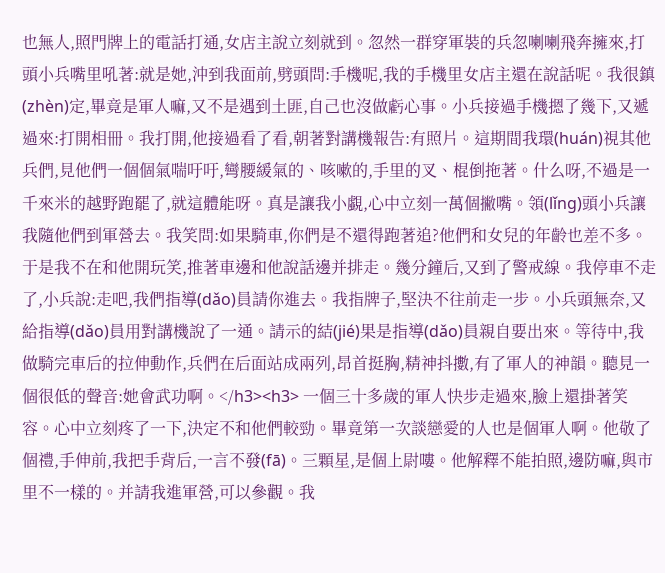也無人,照門牌上的電話打通,女店主說立刻就到。忽然一群穿軍裝的兵忽喇喇飛奔擁來,打頭小兵嘴里吼著:就是她,沖到我面前,劈頭問:手機呢,我的手機里女店主還在說話呢。我很鎮(zhèn)定,畢竟是軍人嘛,又不是遇到土匪,自己也沒做虧心事。小兵接過手機摁了幾下,又遞過來:打開相冊。我打開,他接過看了看,朝著對講機報告:有照片。這期間我環(huán)視其他兵們,見他們一個個氣喘吁吁,彎腰緩氣的、咳嗽的,手里的叉、棍倒拖著。什么呀,不過是一千來米的越野跑罷了,就這體能呀。真是讓我小覷,心中立刻一萬個撇嘴。領(lǐng)頭小兵讓我隨他們到軍營去。我笑問:如果騎車,你們是不還得跑著追?他們和女兒的年齡也差不多。于是我不在和他開玩笑,推著車邊和他說話邊并排走。幾分鐘后,又到了警戒線。我停車不走了,小兵說:走吧,我們指導(dǎo)員請你進去。我指牌子,堅決不往前走一步。小兵頭無奈,又給指導(dǎo)員用對講機說了一通。請示的結(jié)果是指導(dǎo)員親自要出來。等待中,我做騎完車后的拉伸動作,兵們在后面站成兩列,昂首挺胸,精神抖擻,有了軍人的神韻。聽見一個很低的聲音:她會武功啊。</h3><h3> 一個三十多歲的軍人快步走過來,臉上還掛著笑容。心中立刻疼了一下,決定不和他們較勁。畢竟第一次談戀愛的人也是個軍人啊。他敬了個禮,手伸前,我把手背后,一言不發(fā)。三顆星,是個上尉嘍。他解釋不能拍照,邊防嘛,與市里不一樣的。并請我進軍營,可以參觀。我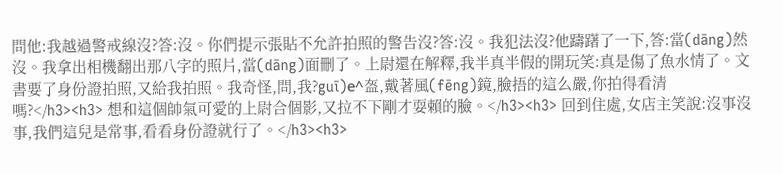問他:我越過警戒線沒?答:沒。你們提示張貼不允許拍照的警告沒?答:沒。我犯法沒?他躊躇了一下,答:當(dāng)然沒。我拿出相機翻出那八字的照片,當(dāng)面刪了。上尉還在解釋,我半真半假的開玩笑:真是傷了魚水情了。文書要了身份證拍照,又給我拍照。我奇怪,問,我?guī)е^盔,戴著風(fēng)鏡,臉捂的這么嚴,你拍得看清嗎?</h3><h3> 想和這個帥氣可愛的上尉合個影,又拉不下剛才耍賴的臉。</h3><h3> 回到住處,女店主笑說:沒事沒事,我們這兒是常事,看看身份證就行了。</h3><h3>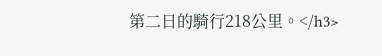第二日的騎行218公里。</h3>